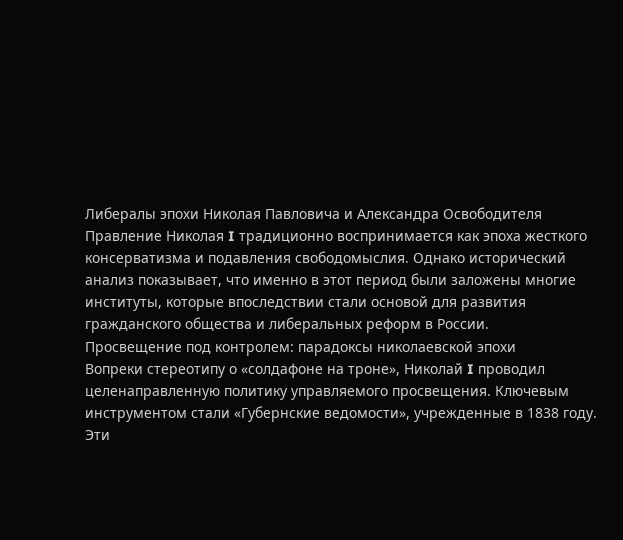Либералы эпохи Николая Павловича и Александра Освободителя
Правление Николая I традиционно воспринимается как эпоха жесткого консерватизма и подавления свободомыслия. Однако исторический анализ показывает, что именно в этот период были заложены многие институты, которые впоследствии стали основой для развития гражданского общества и либеральных реформ в России.
Просвещение под контролем: парадоксы николаевской эпохи
Вопреки стереотипу о «солдафоне на троне», Николай I проводил целенаправленную политику управляемого просвещения. Ключевым инструментом стали «Губернские ведомости», учрежденные в 1838 году. Эти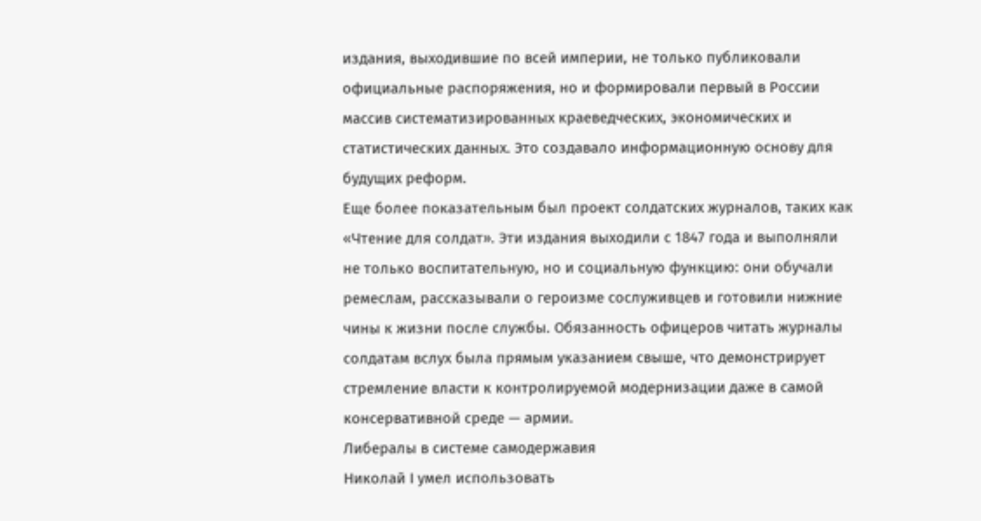издания, выходившие по всей империи, не только публиковали официальные распоряжения, но и формировали первый в России массив систематизированных краеведческих, экономических и статистических данных. Это создавало информационную основу для будущих реформ.
Еще более показательным был проект солдатских журналов, таких как «Чтение для солдат». Эти издания выходили с 1847 года и выполняли не только воспитательную, но и социальную функцию: они обучали ремеслам, рассказывали о героизме сослуживцев и готовили нижние чины к жизни после службы. Обязанность офицеров читать журналы солдатам вслух была прямым указанием свыше, что демонстрирует стремление власти к контролируемой модернизации даже в самой консервативной среде — армии.
Либералы в системе самодержавия
Николай I умел использовать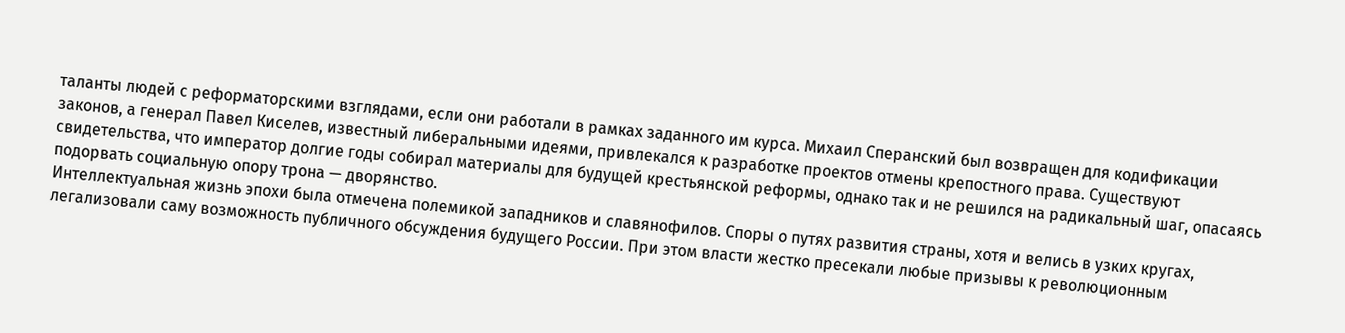таланты людей с реформаторскими взглядами, если они работали в рамках заданного им курса. Михаил Сперанский был возвращен для кодификации законов, а генерал Павел Киселев, известный либеральными идеями, привлекался к разработке проектов отмены крепостного права. Существуют свидетельства, что император долгие годы собирал материалы для будущей крестьянской реформы, однако так и не решился на радикальный шаг, опасаясь подорвать социальную опору трона — дворянство.
Интеллектуальная жизнь эпохи была отмечена полемикой западников и славянофилов. Споры о путях развития страны, хотя и велись в узких кругах, легализовали саму возможность публичного обсуждения будущего России. При этом власти жестко пресекали любые призывы к революционным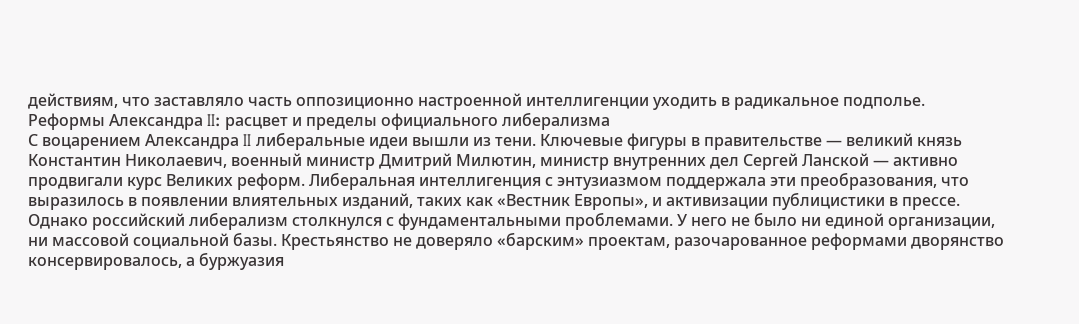действиям, что заставляло часть оппозиционно настроенной интеллигенции уходить в радикальное подполье.
Реформы Александра II: расцвет и пределы официального либерализма
С воцарением Александра II либеральные идеи вышли из тени. Ключевые фигуры в правительстве — великий князь Константин Николаевич, военный министр Дмитрий Милютин, министр внутренних дел Сергей Ланской — активно продвигали курс Великих реформ. Либеральная интеллигенция с энтузиазмом поддержала эти преобразования, что выразилось в появлении влиятельных изданий, таких как «Вестник Европы», и активизации публицистики в прессе.
Однако российский либерализм столкнулся с фундаментальными проблемами. У него не было ни единой организации, ни массовой социальной базы. Крестьянство не доверяло «барским» проектам, разочарованное реформами дворянство консервировалось, а буржуазия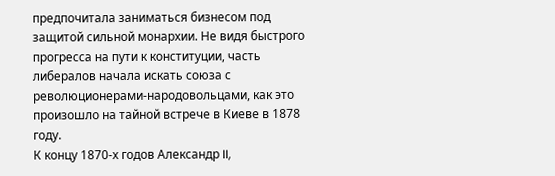предпочитала заниматься бизнесом под защитой сильной монархии. Не видя быстрого прогресса на пути к конституции, часть либералов начала искать союза с революционерами-народовольцами, как это произошло на тайной встрече в Киеве в 1878 году.
К концу 1870-х годов Александр II,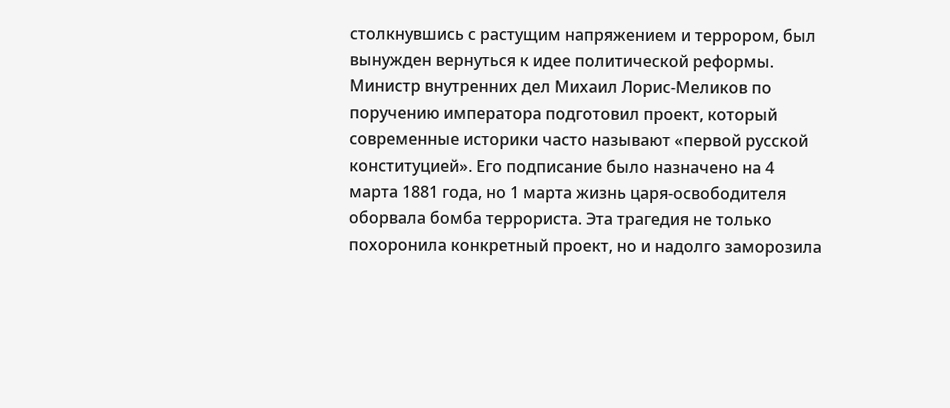столкнувшись с растущим напряжением и террором, был вынужден вернуться к идее политической реформы. Министр внутренних дел Михаил Лорис-Меликов по поручению императора подготовил проект, который современные историки часто называют «первой русской конституцией». Его подписание было назначено на 4 марта 1881 года, но 1 марта жизнь царя-освободителя оборвала бомба террориста. Эта трагедия не только похоронила конкретный проект, но и надолго заморозила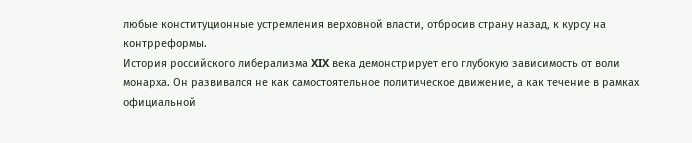любые конституционные устремления верховной власти, отбросив страну назад, к курсу на контрреформы.
История российского либерализма XIX века демонстрирует его глубокую зависимость от воли монарха. Он развивался не как самостоятельное политическое движение, а как течение в рамках официальной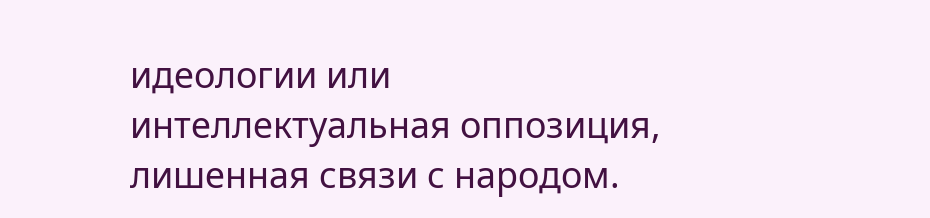идеологии или интеллектуальная оппозиция, лишенная связи с народом.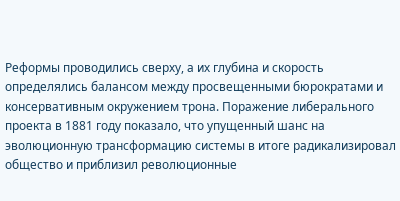Реформы проводились сверху, а их глубина и скорость определялись балансом между просвещенными бюрократами и консервативным окружением трона. Поражение либерального проекта в 1881 году показало, что упущенный шанс на эволюционную трансформацию системы в итоге радикализировал общество и приблизил революционные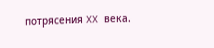потрясения XX века.